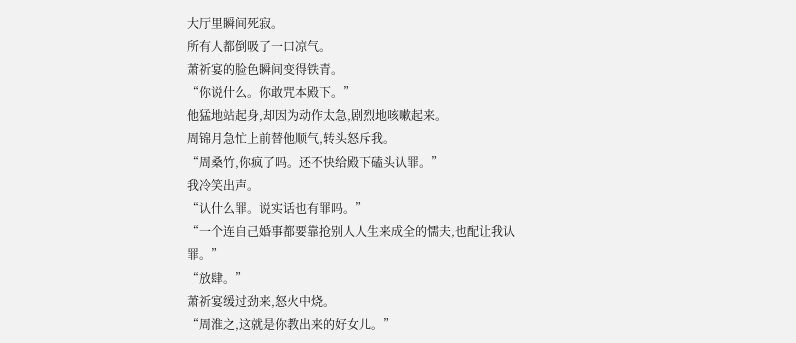大厅里瞬间死寂。
所有人都倒吸了一口凉气。
萧祈宴的脸色瞬间变得铁青。
“你说什么。你敢咒本殿下。”
他猛地站起身,却因为动作太急,剧烈地咳嗽起来。
周锦月急忙上前替他顺气,转头怒斥我。
“周桑竹,你疯了吗。还不快给殿下磕头认罪。”
我冷笑出声。
“认什么罪。说实话也有罪吗。”
“一个连自己婚事都要靠抢别人人生来成全的懦夫,也配让我认罪。”
“放肆。”
萧祈宴缓过劲来,怒火中烧。
“周淮之,这就是你教出来的好女儿。”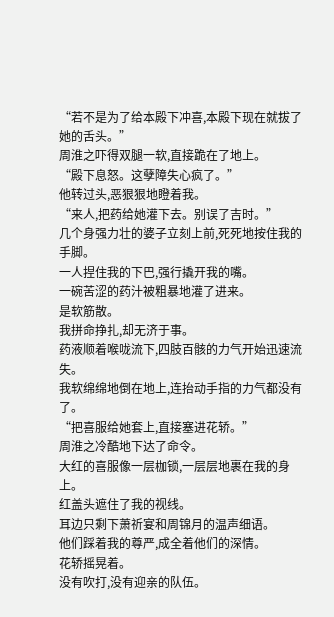“若不是为了给本殿下冲喜,本殿下现在就拔了她的舌头。”
周淮之吓得双腿一软,直接跪在了地上。
“殿下息怒。这孽障失心疯了。”
他转过头,恶狠狠地瞪着我。
“来人,把药给她灌下去。别误了吉时。”
几个身强力壮的婆子立刻上前,死死地按住我的手脚。
一人捏住我的下巴,强行撬开我的嘴。
一碗苦涩的药汁被粗暴地灌了进来。
是软筋散。
我拼命挣扎,却无济于事。
药液顺着喉咙流下,四肢百骸的力气开始迅速流失。
我软绵绵地倒在地上,连抬动手指的力气都没有了。
“把喜服给她套上,直接塞进花轿。”
周淮之冷酷地下达了命令。
大红的喜服像一层枷锁,一层层地裹在我的身上。
红盖头遮住了我的视线。
耳边只剩下萧祈宴和周锦月的温声细语。
他们踩着我的尊严,成全着他们的深情。
花轿摇晃着。
没有吹打,没有迎亲的队伍。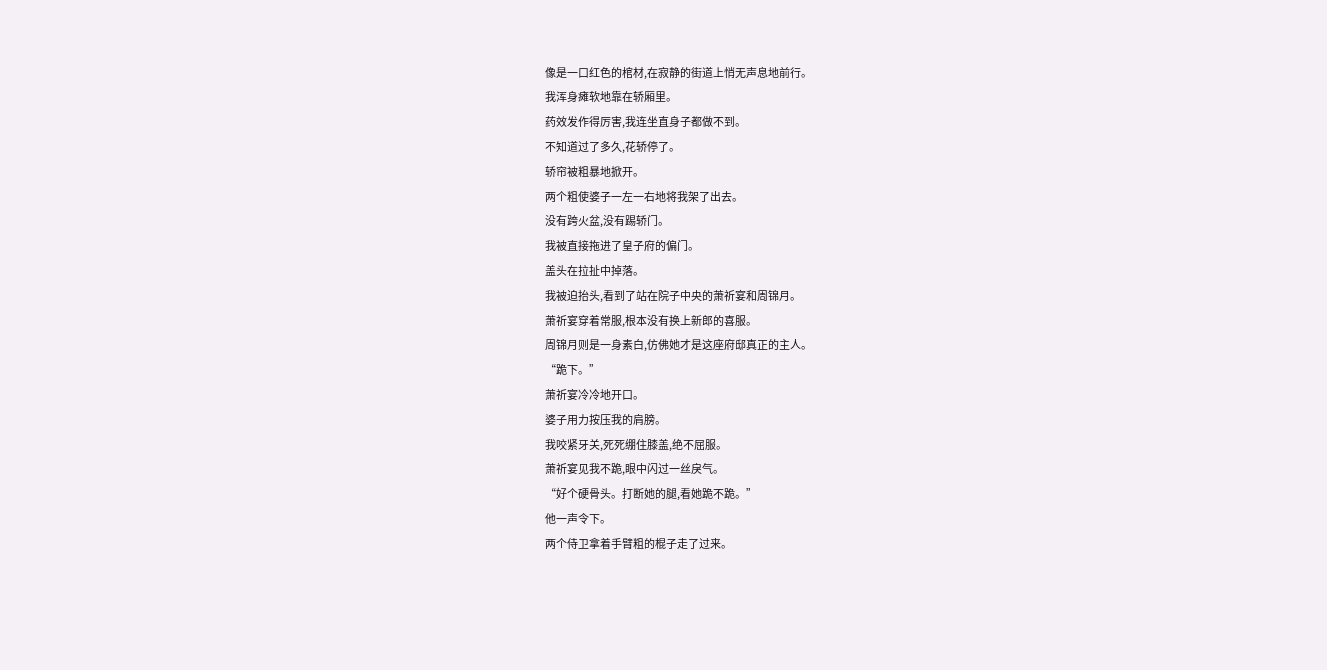像是一口红色的棺材,在寂静的街道上悄无声息地前行。
我浑身瘫软地靠在轿厢里。
药效发作得厉害,我连坐直身子都做不到。
不知道过了多久,花轿停了。
轿帘被粗暴地掀开。
两个粗使婆子一左一右地将我架了出去。
没有跨火盆,没有踢轿门。
我被直接拖进了皇子府的偏门。
盖头在拉扯中掉落。
我被迫抬头,看到了站在院子中央的萧祈宴和周锦月。
萧祈宴穿着常服,根本没有换上新郎的喜服。
周锦月则是一身素白,仿佛她才是这座府邸真正的主人。
“跪下。”
萧祈宴冷冷地开口。
婆子用力按压我的肩膀。
我咬紧牙关,死死绷住膝盖,绝不屈服。
萧祈宴见我不跪,眼中闪过一丝戾气。
“好个硬骨头。打断她的腿,看她跪不跪。”
他一声令下。
两个侍卫拿着手臂粗的棍子走了过来。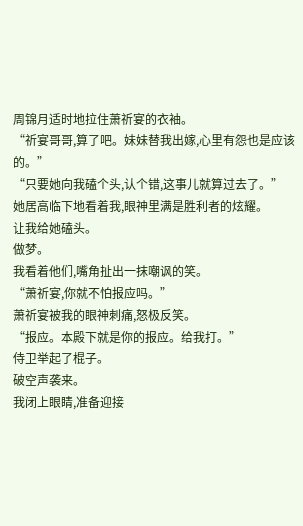周锦月适时地拉住萧祈宴的衣袖。
“祈宴哥哥,算了吧。妹妹替我出嫁,心里有怨也是应该的。”
“只要她向我磕个头,认个错,这事儿就算过去了。”
她居高临下地看着我,眼神里满是胜利者的炫耀。
让我给她磕头。
做梦。
我看着他们,嘴角扯出一抹嘲讽的笑。
“萧祈宴,你就不怕报应吗。”
萧祈宴被我的眼神刺痛,怒极反笑。
“报应。本殿下就是你的报应。给我打。”
侍卫举起了棍子。
破空声袭来。
我闭上眼睛,准备迎接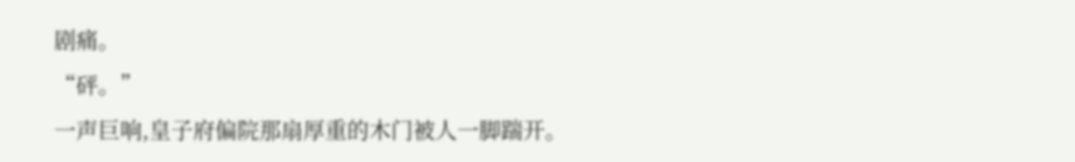剧痛。
“砰。”
一声巨响,皇子府偏院那扇厚重的木门被人一脚踹开。